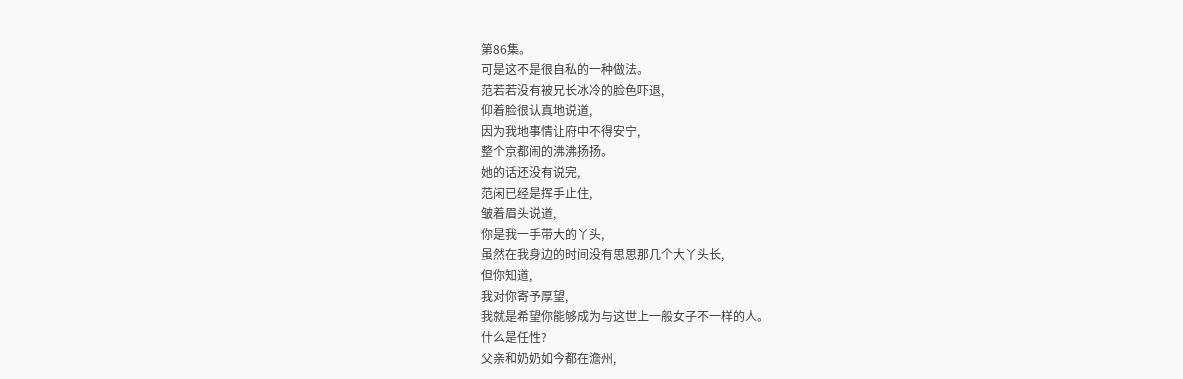第86集。
可是这不是很自私的一种做法。
范若若没有被兄长冰冷的脸色吓退,
仰着脸很认真地说道,
因为我地事情让府中不得安宁,
整个京都闹的沸沸扬扬。
她的话还没有说完,
范闲已经是挥手止住,
皱着眉头说道,
你是我一手带大的丫头,
虽然在我身边的时间没有思思那几个大丫头长,
但你知道,
我对你寄予厚望,
我就是希望你能够成为与这世上一般女子不一样的人。
什么是任性?
父亲和奶奶如今都在澹州,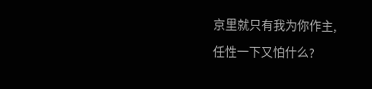京里就只有我为你作主,
任性一下又怕什么?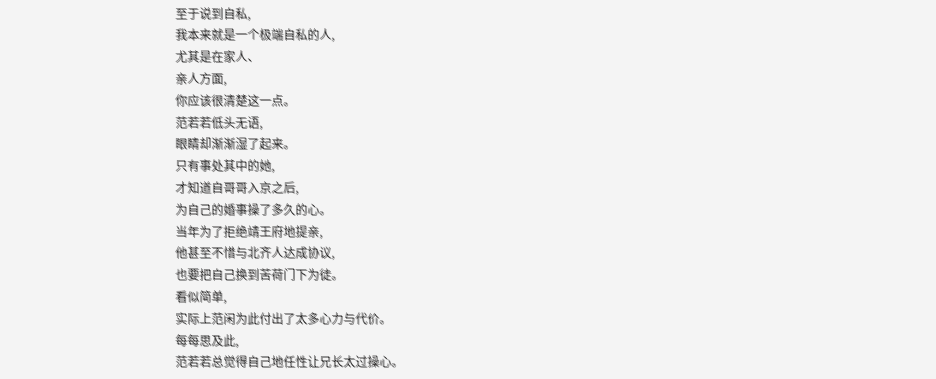至于说到自私,
我本来就是一个极端自私的人,
尤其是在家人、
亲人方面,
你应该很清楚这一点。
范若若低头无语,
眼睛却渐渐湿了起来。
只有事处其中的她,
才知道自哥哥入京之后,
为自己的婚事操了多久的心。
当年为了拒绝靖王府地提亲,
他甚至不惜与北齐人达成协议,
也要把自己换到苦荷门下为徒。
看似简单,
实际上范闲为此付出了太多心力与代价。
每每思及此,
范若若总觉得自己地任性让兄长太过操心。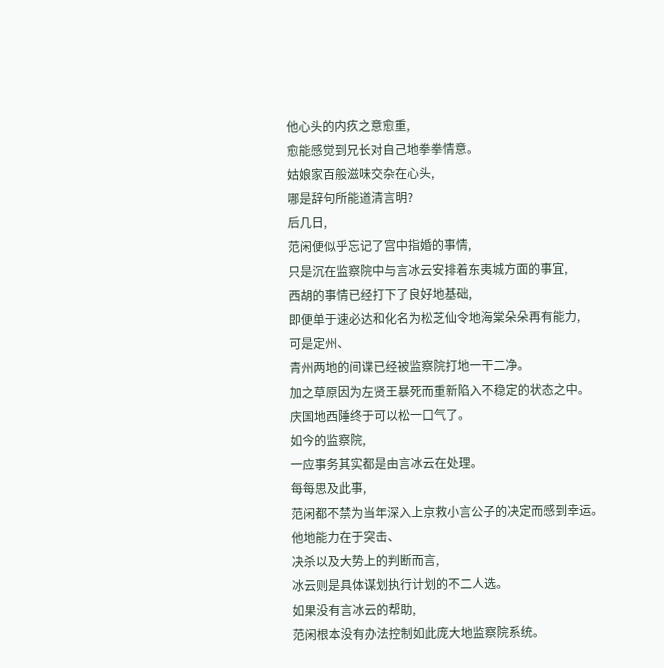他心头的内疚之意愈重,
愈能感觉到兄长对自己地拳拳情意。
姑娘家百般滋味交杂在心头,
哪是辞句所能道清言明?
后几日,
范闲便似乎忘记了宫中指婚的事情,
只是沉在监察院中与言冰云安排着东夷城方面的事宜,
西胡的事情已经打下了良好地基础,
即便单于速必达和化名为松芝仙令地海棠朵朵再有能力,
可是定州、
青州两地的间谍已经被监察院打地一干二净。
加之草原因为左贤王暴死而重新陷入不稳定的状态之中。
庆国地西陲终于可以松一口气了。
如今的监察院,
一应事务其实都是由言冰云在处理。
每每思及此事,
范闲都不禁为当年深入上京救小言公子的决定而感到幸运。
他地能力在于突击、
决杀以及大势上的判断而言,
冰云则是具体谋划执行计划的不二人选。
如果没有言冰云的帮助,
范闲根本没有办法控制如此庞大地监察院系统。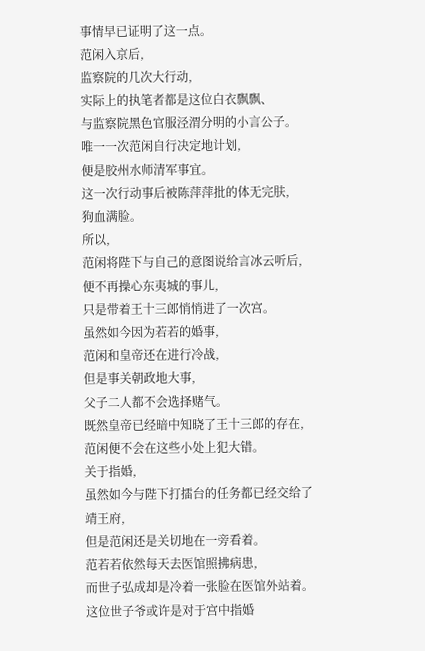事情早已证明了这一点。
范闲入京后,
监察院的几次大行动,
实际上的执笔者都是这位白衣飘飘、
与监察院黑色官服泾渭分明的小言公子。
唯一一次范闲自行决定地计划,
便是胶州水师清军事宜。
这一次行动事后被陈萍萍批的体无完肤,
狗血满脸。
所以,
范闲将陛下与自己的意图说给言冰云听后,
便不再操心东夷城的事儿,
只是带着王十三郎悄悄进了一次宫。
虽然如今因为若若的婚事,
范闲和皇帝还在进行冷战,
但是事关朝政地大事,
父子二人都不会选择赌气。
既然皇帝已经暗中知晓了王十三郎的存在,
范闲便不会在这些小处上犯大错。
关于指婚,
虽然如今与陛下打擂台的任务都已经交给了靖王府,
但是范闲还是关切地在一旁看着。
范若若依然每天去医馆照拂病患,
而世子弘成却是冷着一张脸在医馆外站着。
这位世子爷或许是对于宫中指婚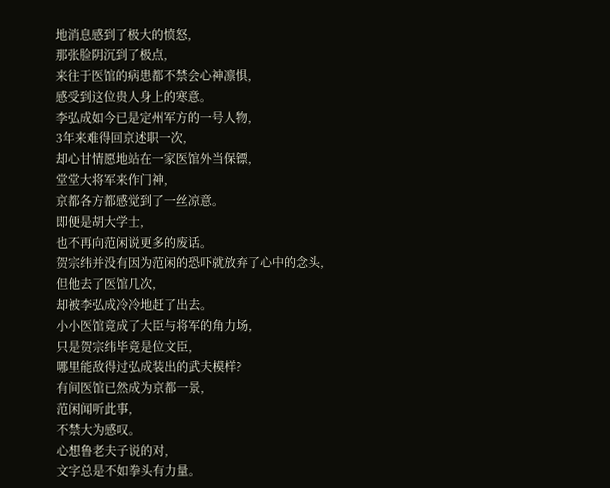地消息感到了极大的愤怒,
那张脸阴沉到了极点,
来往于医馆的病患都不禁会心神凛惧,
感受到这位贵人身上的寒意。
李弘成如今已是定州军方的一号人物,
3年来难得回京述职一次,
却心甘情愿地站在一家医馆外当保镖,
堂堂大将军来作门神,
京都各方都感觉到了一丝凉意。
即便是胡大学士,
也不再向范闲说更多的废话。
贺宗纬并没有因为范闲的恐吓就放弃了心中的念头,
但他去了医馆几次,
却被李弘成冷冷地赶了出去。
小小医馆竟成了大臣与将军的角力场,
只是贺宗纬毕竟是位文臣,
哪里能敌得过弘成装出的武夫模样?
有间医馆已然成为京都一景,
范闲闻听此事,
不禁大为感叹。
心想鲁老夫子说的对,
文字总是不如拳头有力量。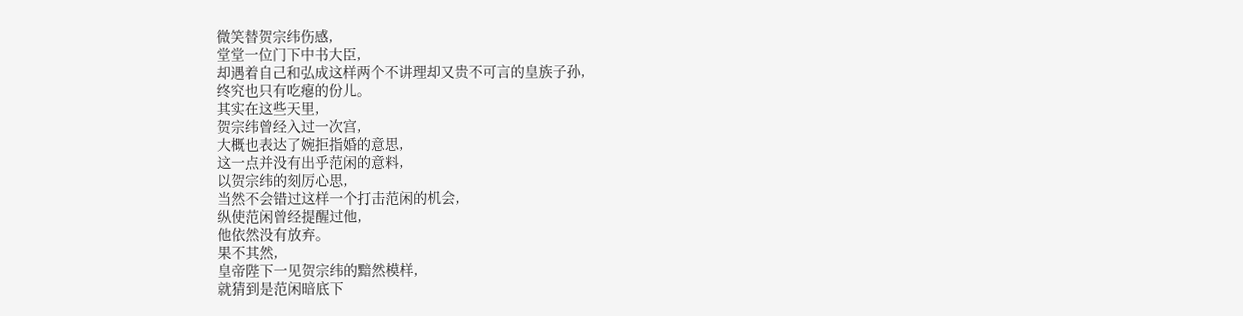微笑替贺宗纬伤感,
堂堂一位门下中书大臣,
却遇着自己和弘成这样两个不讲理却又贵不可言的皇族子孙,
终究也只有吃瘪的份儿。
其实在这些天里,
贺宗纬曾经入过一次宫,
大概也表达了婉拒指婚的意思,
这一点并没有出乎范闲的意料,
以贺宗纬的刻厉心思,
当然不会错过这样一个打击范闲的机会,
纵使范闲曾经提醒过他,
他依然没有放弃。
果不其然,
皇帝陛下一见贺宗纬的黯然模样,
就猜到是范闲暗底下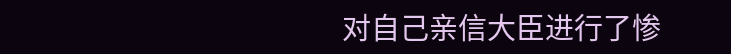对自己亲信大臣进行了惨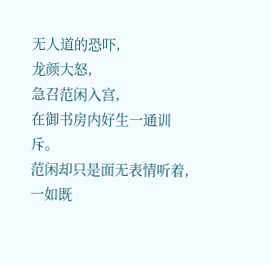无人道的恐吓,
龙颜大怒,
急召范闲入宫,
在御书房内好生一通训斥。
范闲却只是面无表情听着,
一如既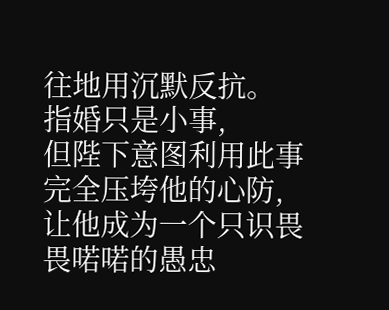往地用沉默反抗。
指婚只是小事,
但陛下意图利用此事完全压垮他的心防,
让他成为一个只识畏畏喏喏的愚忠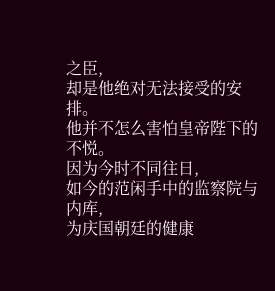之臣,
却是他绝对无法接受的安排。
他并不怎么害怕皇帝陛下的不悦。
因为今时不同往日,
如今的范闲手中的监察院与内库,
为庆国朝廷的健康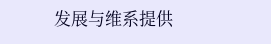发展与维系提供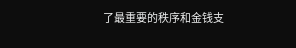了最重要的秩序和金钱支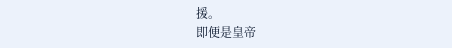援。
即便是皇帝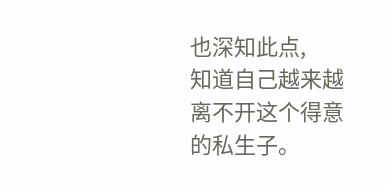也深知此点,
知道自己越来越离不开这个得意的私生子。